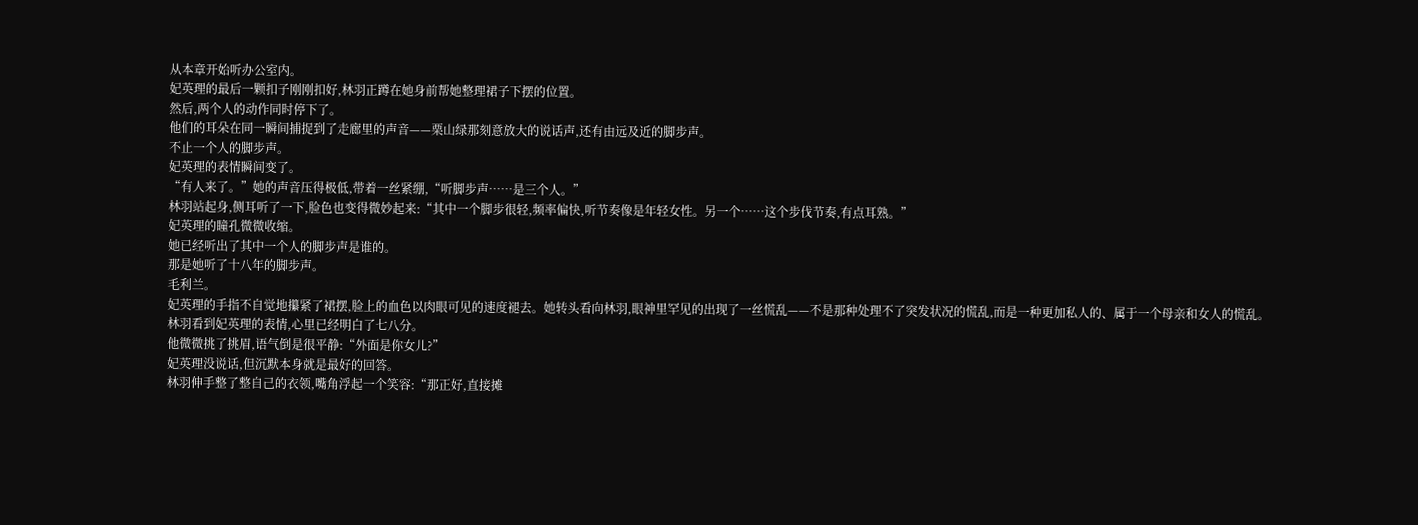从本章开始听办公室内。
妃英理的最后一颗扣子刚刚扣好,林羽正蹲在她身前帮她整理裙子下摆的位置。
然后,两个人的动作同时停下了。
他们的耳朵在同一瞬间捕捉到了走廊里的声音——栗山绿那刻意放大的说话声,还有由远及近的脚步声。
不止一个人的脚步声。
妃英理的表情瞬间变了。
“有人来了。”她的声音压得极低,带着一丝紧绷,“听脚步声……是三个人。”
林羽站起身,侧耳听了一下,脸色也变得微妙起来:“其中一个脚步很轻,频率偏快,听节奏像是年轻女性。另一个……这个步伐节奏,有点耳熟。”
妃英理的瞳孔微微收缩。
她已经听出了其中一个人的脚步声是谁的。
那是她听了十八年的脚步声。
毛利兰。
妃英理的手指不自觉地攥紧了裙摆,脸上的血色以肉眼可见的速度褪去。她转头看向林羽,眼神里罕见的出现了一丝慌乱——不是那种处理不了突发状况的慌乱,而是一种更加私人的、属于一个母亲和女人的慌乱。
林羽看到妃英理的表情,心里已经明白了七八分。
他微微挑了挑眉,语气倒是很平静:“外面是你女儿?”
妃英理没说话,但沉默本身就是最好的回答。
林羽伸手整了整自己的衣领,嘴角浮起一个笑容:“那正好,直接摊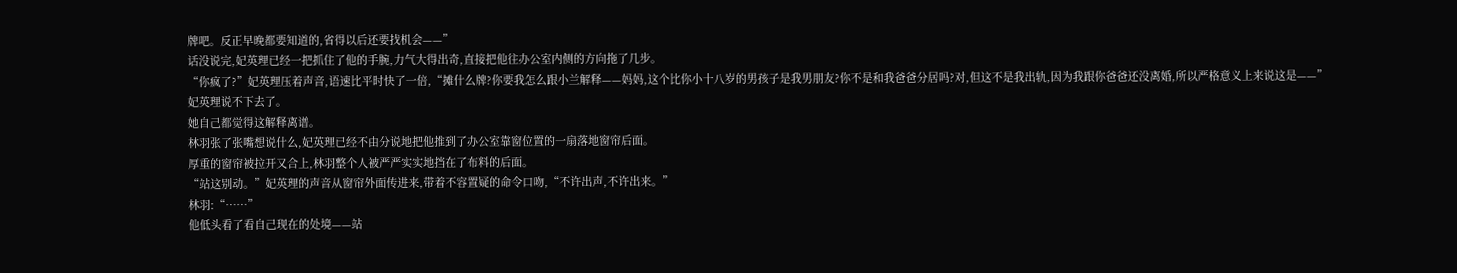牌吧。反正早晚都要知道的,省得以后还要找机会——”
话没说完,妃英理已经一把抓住了他的手腕,力气大得出奇,直接把他往办公室内侧的方向拖了几步。
“你疯了?”妃英理压着声音,语速比平时快了一倍,“摊什么牌?你要我怎么跟小兰解释——妈妈,这个比你小十八岁的男孩子是我男朋友?你不是和我爸爸分居吗?对,但这不是我出轨,因为我跟你爸爸还没离婚,所以严格意义上来说这是——”
妃英理说不下去了。
她自己都觉得这解释离谱。
林羽张了张嘴想说什么,妃英理已经不由分说地把他推到了办公室靠窗位置的一扇落地窗帘后面。
厚重的窗帘被拉开又合上,林羽整个人被严严实实地挡在了布料的后面。
“站这别动。”妃英理的声音从窗帘外面传进来,带着不容置疑的命令口吻,“不许出声,不许出来。”
林羽:“……”
他低头看了看自己现在的处境——站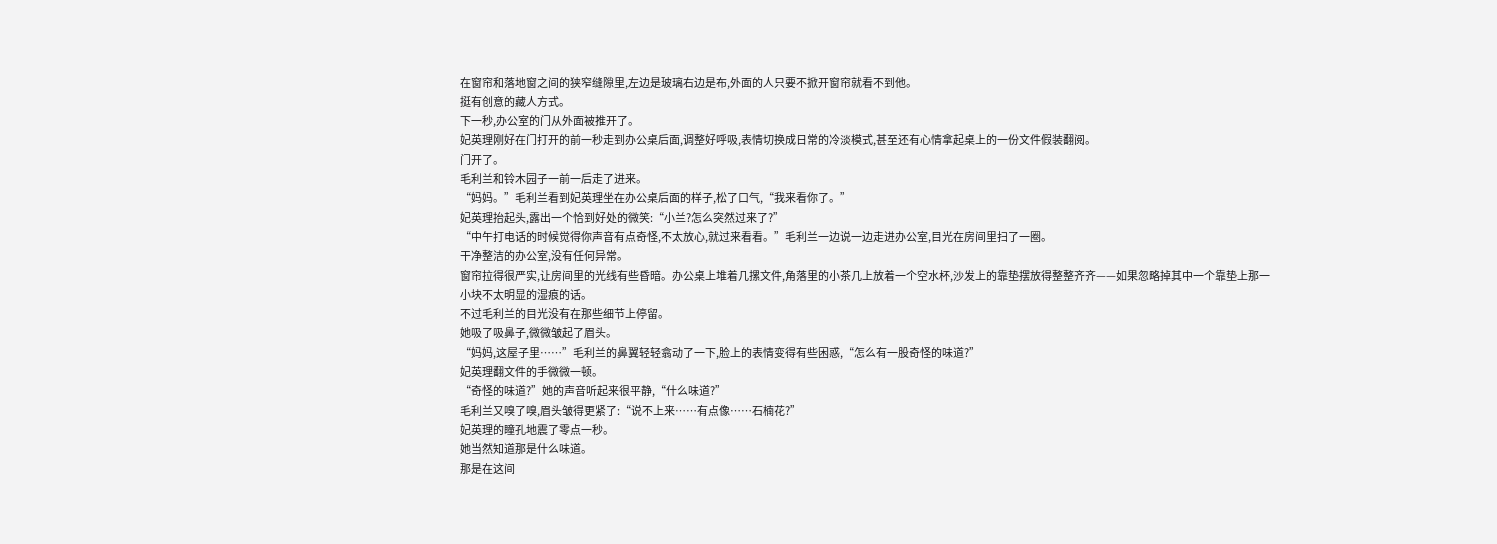在窗帘和落地窗之间的狭窄缝隙里,左边是玻璃右边是布,外面的人只要不掀开窗帘就看不到他。
挺有创意的藏人方式。
下一秒,办公室的门从外面被推开了。
妃英理刚好在门打开的前一秒走到办公桌后面,调整好呼吸,表情切换成日常的冷淡模式,甚至还有心情拿起桌上的一份文件假装翻阅。
门开了。
毛利兰和铃木园子一前一后走了进来。
“妈妈。”毛利兰看到妃英理坐在办公桌后面的样子,松了口气,“我来看你了。”
妃英理抬起头,露出一个恰到好处的微笑:“小兰?怎么突然过来了?”
“中午打电话的时候觉得你声音有点奇怪,不太放心,就过来看看。”毛利兰一边说一边走进办公室,目光在房间里扫了一圈。
干净整洁的办公室,没有任何异常。
窗帘拉得很严实,让房间里的光线有些昏暗。办公桌上堆着几摞文件,角落里的小茶几上放着一个空水杯,沙发上的靠垫摆放得整整齐齐——如果忽略掉其中一个靠垫上那一小块不太明显的湿痕的话。
不过毛利兰的目光没有在那些细节上停留。
她吸了吸鼻子,微微皱起了眉头。
“妈妈,这屋子里……”毛利兰的鼻翼轻轻翕动了一下,脸上的表情变得有些困惑,“怎么有一股奇怪的味道?”
妃英理翻文件的手微微一顿。
“奇怪的味道?”她的声音听起来很平静,“什么味道?”
毛利兰又嗅了嗅,眉头皱得更紧了:“说不上来……有点像……石楠花?”
妃英理的瞳孔地震了零点一秒。
她当然知道那是什么味道。
那是在这间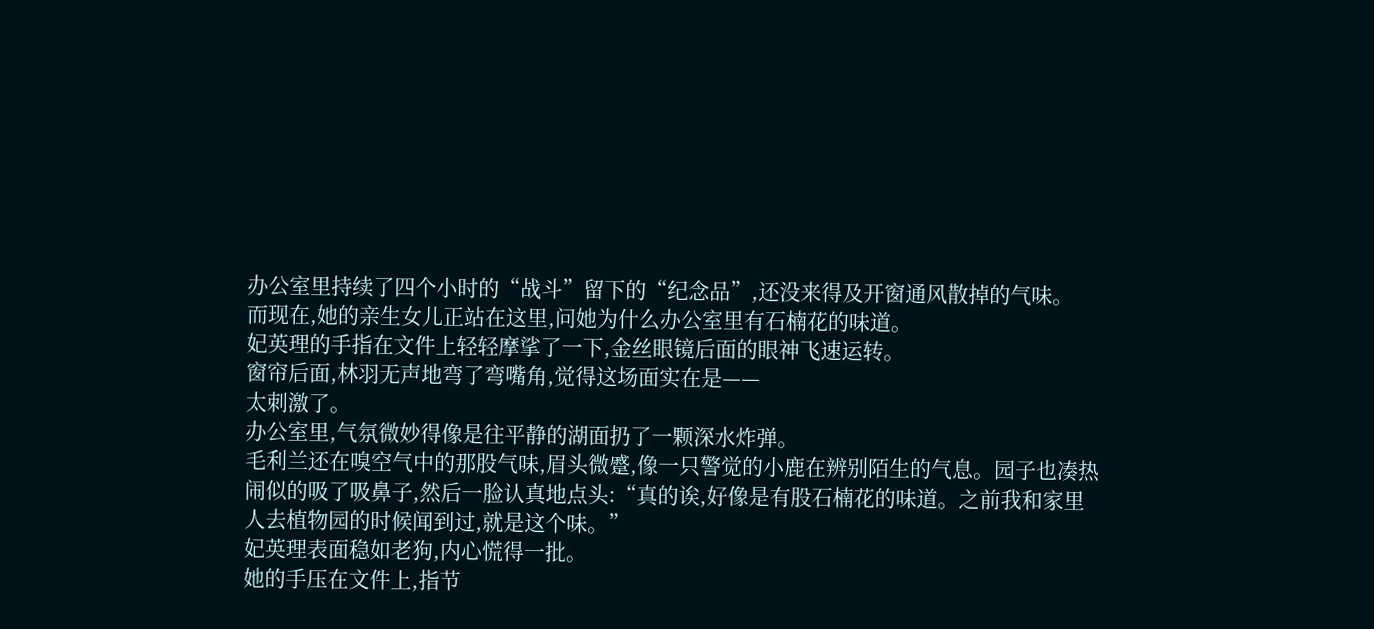办公室里持续了四个小时的“战斗”留下的“纪念品”,还没来得及开窗通风散掉的气味。
而现在,她的亲生女儿正站在这里,问她为什么办公室里有石楠花的味道。
妃英理的手指在文件上轻轻摩挲了一下,金丝眼镜后面的眼神飞速运转。
窗帘后面,林羽无声地弯了弯嘴角,觉得这场面实在是——
太刺激了。
办公室里,气氛微妙得像是往平静的湖面扔了一颗深水炸弹。
毛利兰还在嗅空气中的那股气味,眉头微蹙,像一只警觉的小鹿在辨别陌生的气息。园子也凑热闹似的吸了吸鼻子,然后一脸认真地点头:“真的诶,好像是有股石楠花的味道。之前我和家里人去植物园的时候闻到过,就是这个味。”
妃英理表面稳如老狗,内心慌得一批。
她的手压在文件上,指节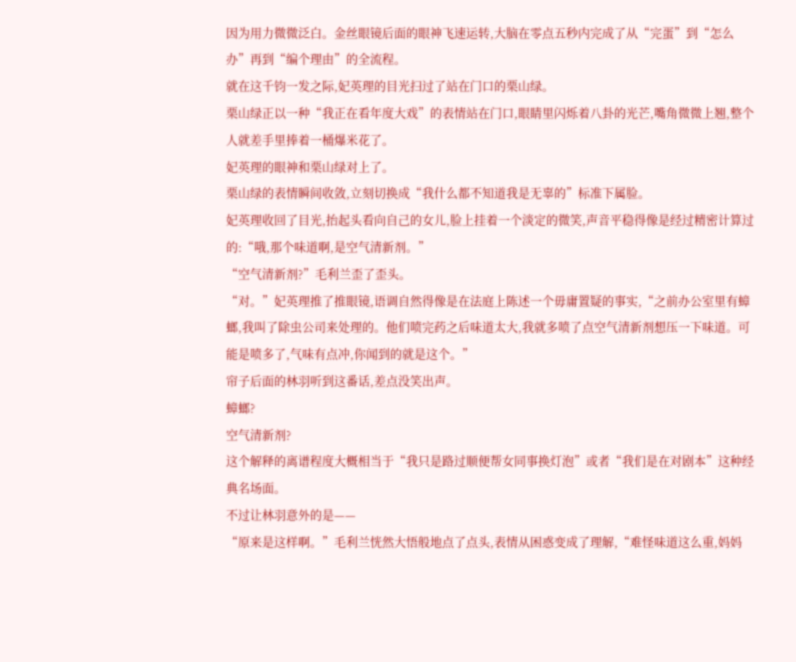因为用力微微泛白。金丝眼镜后面的眼神飞速运转,大脑在零点五秒内完成了从“完蛋”到“怎么办”再到“编个理由”的全流程。
就在这千钧一发之际,妃英理的目光扫过了站在门口的栗山绿。
栗山绿正以一种“我正在看年度大戏”的表情站在门口,眼睛里闪烁着八卦的光芒,嘴角微微上翘,整个人就差手里捧着一桶爆米花了。
妃英理的眼神和栗山绿对上了。
栗山绿的表情瞬间收敛,立刻切换成“我什么都不知道我是无辜的”标准下属脸。
妃英理收回了目光,抬起头看向自己的女儿,脸上挂着一个淡定的微笑,声音平稳得像是经过精密计算过的:“哦,那个味道啊,是空气清新剂。”
“空气清新剂?”毛利兰歪了歪头。
“对。”妃英理推了推眼镜,语调自然得像是在法庭上陈述一个毋庸置疑的事实,“之前办公室里有蟑螂,我叫了除虫公司来处理的。他们喷完药之后味道太大,我就多喷了点空气清新剂想压一下味道。可能是喷多了,气味有点冲,你闻到的就是这个。”
帘子后面的林羽听到这番话,差点没笑出声。
蟑螂?
空气清新剂?
这个解释的离谱程度大概相当于“我只是路过顺便帮女同事换灯泡”或者“我们是在对剧本”这种经典名场面。
不过让林羽意外的是——
“原来是这样啊。”毛利兰恍然大悟般地点了点头,表情从困惑变成了理解,“难怪味道这么重,妈妈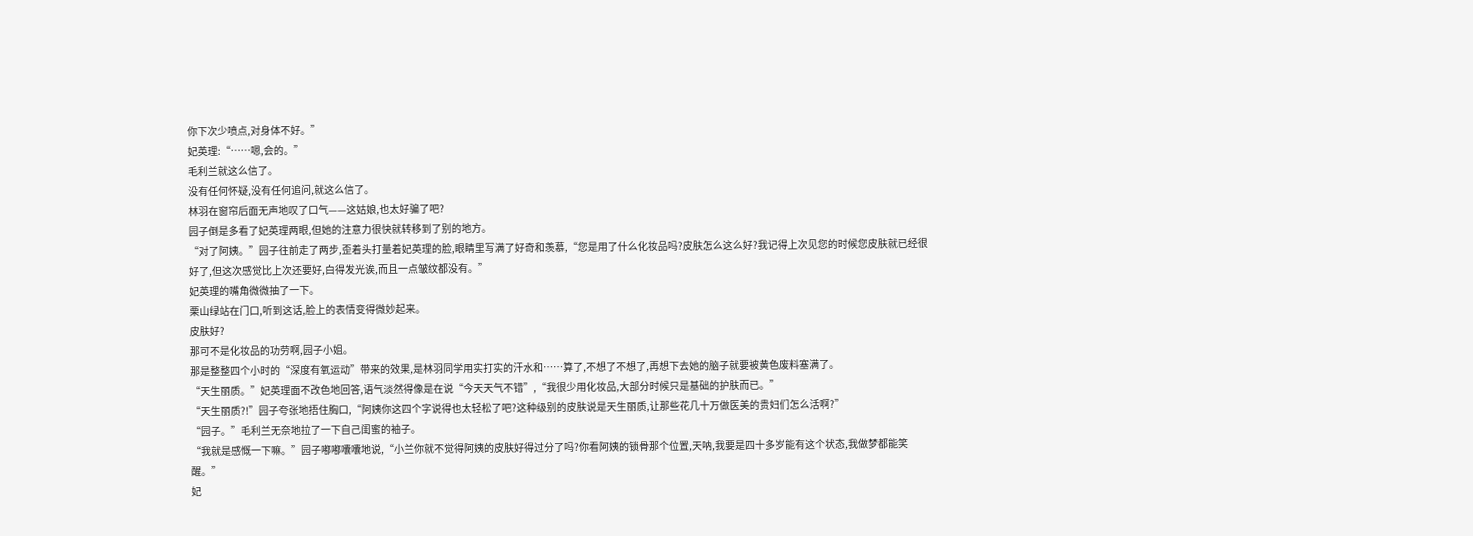你下次少喷点,对身体不好。”
妃英理:“……嗯,会的。”
毛利兰就这么信了。
没有任何怀疑,没有任何追问,就这么信了。
林羽在窗帘后面无声地叹了口气——这姑娘,也太好骗了吧?
园子倒是多看了妃英理两眼,但她的注意力很快就转移到了别的地方。
“对了阿姨。”园子往前走了两步,歪着头打量着妃英理的脸,眼睛里写满了好奇和羡慕,“您是用了什么化妆品吗?皮肤怎么这么好?我记得上次见您的时候您皮肤就已经很好了,但这次感觉比上次还要好,白得发光诶,而且一点皱纹都没有。”
妃英理的嘴角微微抽了一下。
栗山绿站在门口,听到这话,脸上的表情变得微妙起来。
皮肤好?
那可不是化妆品的功劳啊,园子小姐。
那是整整四个小时的“深度有氧运动”带来的效果,是林羽同学用实打实的汗水和……算了,不想了不想了,再想下去她的脑子就要被黄色废料塞满了。
“天生丽质。”妃英理面不改色地回答,语气淡然得像是在说“今天天气不错”,“我很少用化妆品,大部分时候只是基础的护肤而已。”
“天生丽质?!”园子夸张地捂住胸口,“阿姨你这四个字说得也太轻松了吧?这种级别的皮肤说是天生丽质,让那些花几十万做医美的贵妇们怎么活啊?”
“园子。”毛利兰无奈地拉了一下自己闺蜜的袖子。
“我就是感慨一下嘛。”园子嘟嘟囔囔地说,“小兰你就不觉得阿姨的皮肤好得过分了吗?你看阿姨的锁骨那个位置,天呐,我要是四十多岁能有这个状态,我做梦都能笑醒。”
妃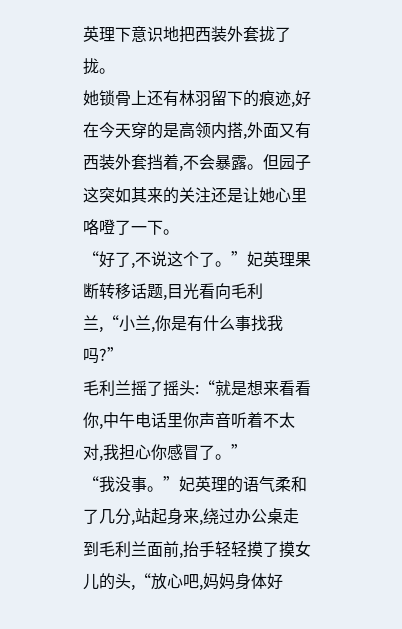英理下意识地把西装外套拢了拢。
她锁骨上还有林羽留下的痕迹,好在今天穿的是高领内搭,外面又有西装外套挡着,不会暴露。但园子这突如其来的关注还是让她心里咯噔了一下。
“好了,不说这个了。”妃英理果断转移话题,目光看向毛利兰,“小兰,你是有什么事找我吗?”
毛利兰摇了摇头:“就是想来看看你,中午电话里你声音听着不太对,我担心你感冒了。”
“我没事。”妃英理的语气柔和了几分,站起身来,绕过办公桌走到毛利兰面前,抬手轻轻摸了摸女儿的头,“放心吧,妈妈身体好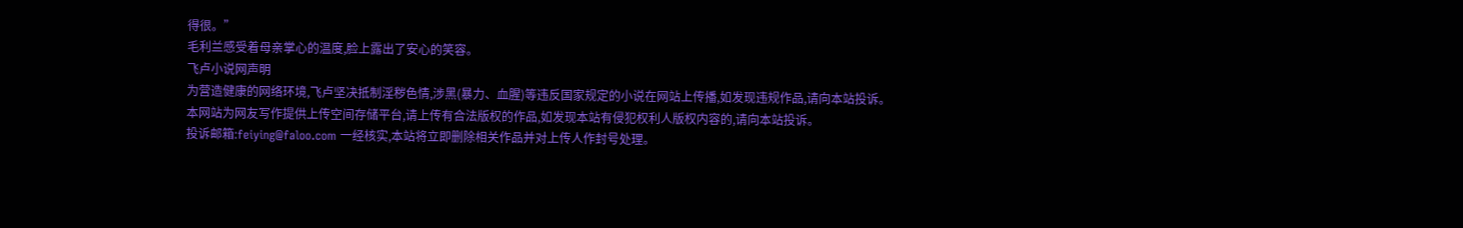得很。”
毛利兰感受着母亲掌心的温度,脸上露出了安心的笑容。
飞卢小说网声明
为营造健康的网络环境,飞卢坚决抵制淫秽色情,涉黑(暴力、血腥)等违反国家规定的小说在网站上传播,如发现违规作品,请向本站投诉。
本网站为网友写作提供上传空间存储平台,请上传有合法版权的作品,如发现本站有侵犯权利人版权内容的,请向本站投诉。
投诉邮箱:feiying@faloo.com 一经核实,本站将立即删除相关作品并对上传人作封号处理。